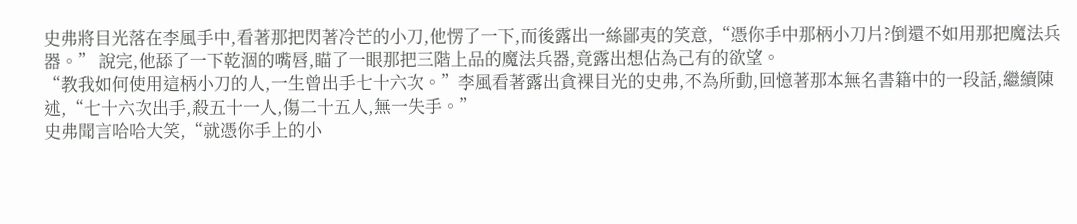史弗將目光落在李風手中,看著那把閃著冷芒的小刀,他愣了一下,而後露出一絲鄙夷的笑意,“憑你手中那柄小刀片?倒還不如用那把魔法兵器。” 說完,他舔了一下乾涸的嘴唇,瞄了一眼那把三階上品的魔法兵器,竟露出想佔為己有的欲望。
“教我如何使用這柄小刀的人,一生曾出手七十六次。”李風看著露出貪裸目光的史弗,不為所動,回憶著那本無名書籍中的一段話,繼續陳述,“七十六次出手,殺五十一人,傷二十五人,無一失手。”
史弗聞言哈哈大笑,“就憑你手上的小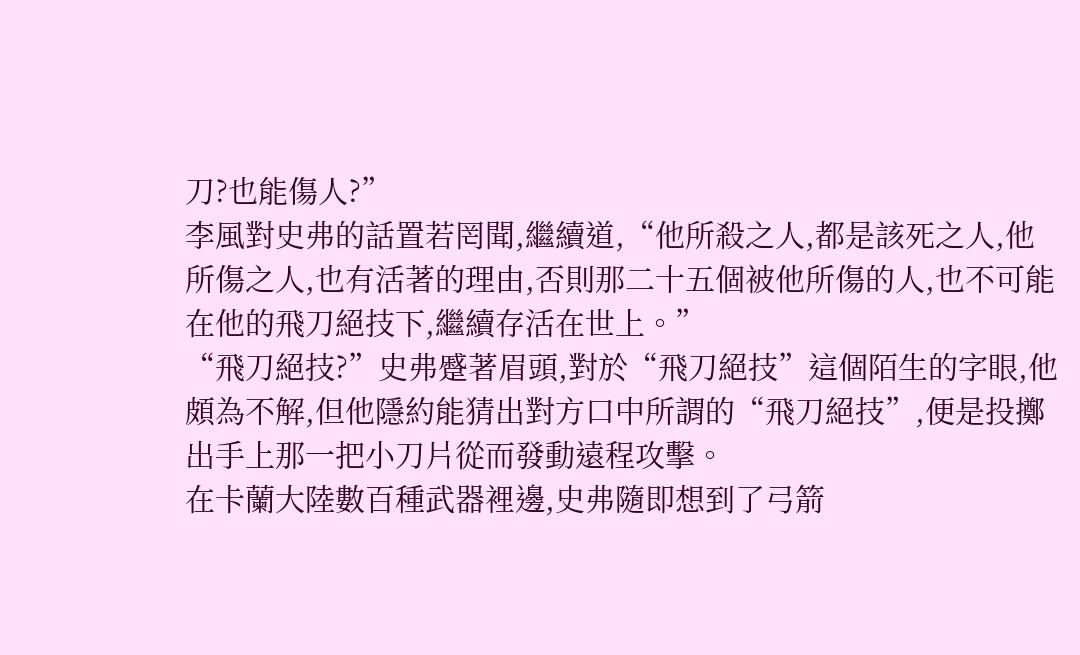刀?也能傷人?”
李風對史弗的話置若罔聞,繼續道,“他所殺之人,都是該死之人,他所傷之人,也有活著的理由,否則那二十五個被他所傷的人,也不可能在他的飛刀絕技下,繼續存活在世上。”
“飛刀絕技?”史弗蹙著眉頭,對於“飛刀絕技”這個陌生的字眼,他頗為不解,但他隱約能猜出對方口中所謂的“飛刀絕技”,便是投擲出手上那一把小刀片從而發動遠程攻擊。
在卡蘭大陸數百種武器裡邊,史弗隨即想到了弓箭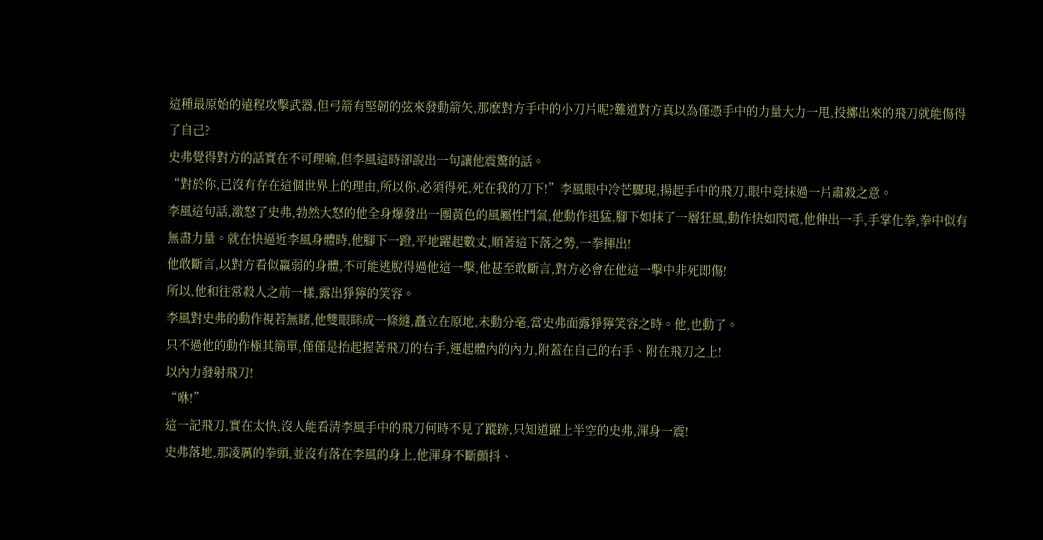這種最原始的遠程攻擊武器,但弓箭有堅韌的弦來發動箭矢,那麽對方手中的小刀片呢?難道對方真以為僅憑手中的力量大力一甩,投擲出來的飛刀就能傷得了自己?
史弗覺得對方的話實在不可理喻,但李風這時卻說出一句讓他震驚的話。
“對於你,已沒有存在這個世界上的理由,所以你,必須得死,死在我的刀下!”李風眼中冷芒驟現,揚起手中的飛刀,眼中竟抹過一片肅殺之意。
李風這句話,激怒了史弗,勃然大怒的他全身爆發出一團黃色的風屬性鬥氣,他動作迅猛,腳下如抹了一層狂風,動作快如閃電,他伸出一手,手掌化拳,拳中似有無盡力量。就在快逼近李風身體時,他腳下一蹬,平地躍起數丈,順著這下落之勢,一拳揮出!
他敢斷言,以對方看似羸弱的身體,不可能逃脫得過他這一擊,他甚至敢斷言,對方必會在他這一擊中非死即傷!
所以,他和往常殺人之前一樣,露出猙獰的笑容。
李風對史弗的動作視若無睹,他雙眼眯成一條縫,矗立在原地,未動分毫,當史弗面露猙獰笑容之時。他,也動了。
只不過他的動作極其簡單,僅僅是抬起握著飛刀的右手,運起體內的內力,附蓋在自己的右手、附在飛刀之上!
以內力發射飛刀!
“咻!”
這一記飛刀,實在太快,沒人能看清李風手中的飛刀何時不見了蹤跡,只知道躍上半空的史弗,渾身一震!
史弗落地,那凌厲的拳頭,並沒有落在李風的身上,他渾身不斷顫抖、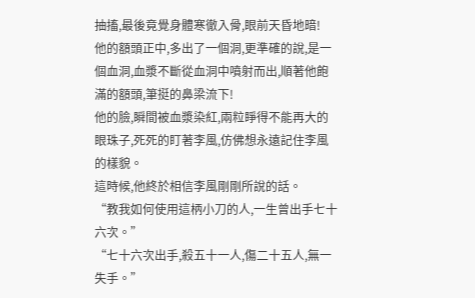抽搐,最後竟覺身體寒徹入骨,眼前天昏地暗!
他的額頭正中,多出了一個洞,更準確的說,是一個血洞,血漿不斷從血洞中噴射而出,順著他飽滿的額頭,筆挺的鼻梁流下!
他的臉,瞬間被血漿染紅,兩粒睜得不能再大的眼珠子,死死的盯著李風,仿佛想永遠記住李風的樣貌。
這時候,他終於相信李風剛剛所說的話。
“教我如何使用這柄小刀的人,一生曾出手七十六次。”
“七十六次出手,殺五十一人,傷二十五人,無一失手。”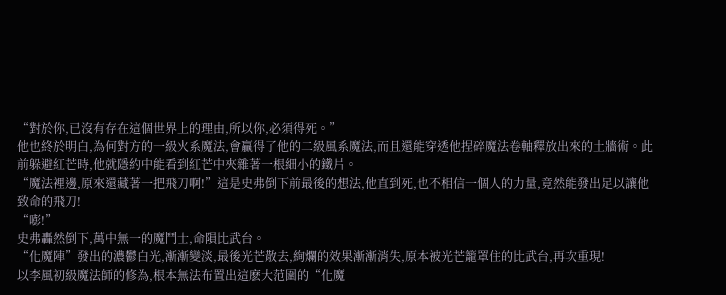“對於你,已沒有存在這個世界上的理由,所以你,必須得死。”
他也終於明白,為何對方的一級火系魔法,會贏得了他的二級風系魔法,而且還能穿透他捏碎魔法卷軸釋放出來的土牆術。此前躲避紅芒時,他就隱約中能看到紅芒中夾雜著一根細小的鐵片。
“魔法裡邊,原來還藏著一把飛刀啊!”這是史弗倒下前最後的想法,他直到死,也不相信一個人的力量,竟然能發出足以讓他致命的飛刀!
“嘭!”
史弗轟然倒下,萬中無一的魔鬥士,命隕比武台。
“化魔陣”發出的濃鬱白光,漸漸變淡,最後光芒散去,絢爛的效果漸漸消失,原本被光芒籠罩住的比武台,再次重現!
以李風初級魔法師的修為,根本無法布置出這麽大范圍的“化魔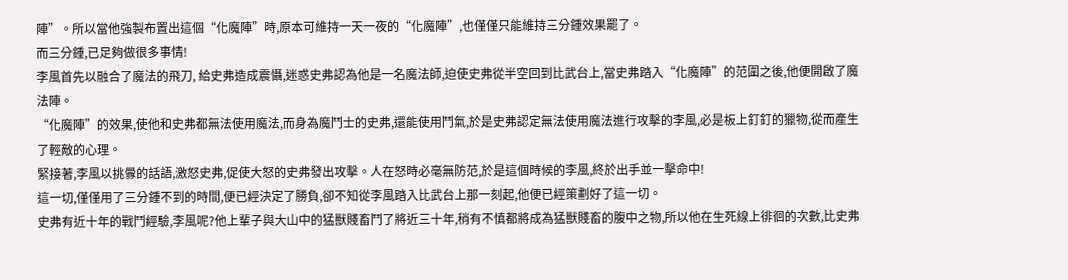陣”。所以當他強製布置出這個“化魔陣”時,原本可維持一天一夜的“化魔陣”,也僅僅只能維持三分鍾效果罷了。
而三分鍾,已足夠做很多事情!
李風首先以融合了魔法的飛刀, 給史弗造成震懾,迷惑史弗認為他是一名魔法師,迫使史弗從半空回到比武台上,當史弗踏入“化魔陣”的范圍之後,他便開啟了魔法陣。
“化魔陣”的效果,使他和史弗都無法使用魔法,而身為魔鬥士的史弗,還能使用鬥氣,於是史弗認定無法使用魔法進行攻擊的李風,必是板上釘釘的獵物,從而產生了輕敵的心理。
緊接著,李風以挑釁的話語,激怒史弗,促使大怒的史弗發出攻擊。人在怒時必毫無防范,於是這個時候的李風,終於出手並一擊命中!
這一切,僅僅用了三分鍾不到的時間,便已經決定了勝負,卻不知從李風踏入比武台上那一刻起,他便已經策劃好了這一切。
史弗有近十年的戰鬥經驗,李風呢?他上輩子與大山中的猛獸賤畜鬥了將近三十年,稍有不慎都將成為猛獸賤畜的腹中之物,所以他在生死線上徘徊的次數,比史弗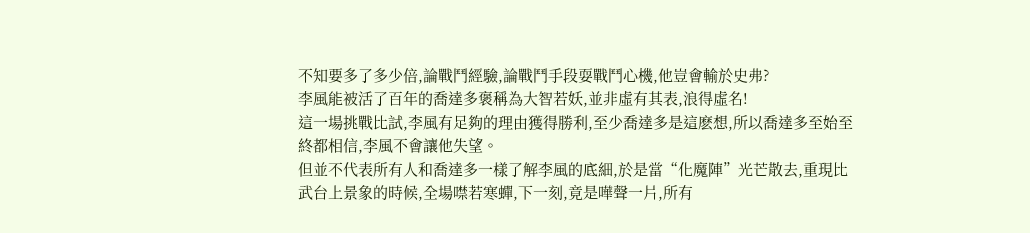不知要多了多少倍,論戰鬥經驗,論戰鬥手段耍戰鬥心機,他豈會輸於史弗?
李風能被活了百年的喬達多褒稱為大智若妖,並非虛有其表,浪得虛名!
這一場挑戰比試,李風有足夠的理由獲得勝利,至少喬達多是這麽想,所以喬達多至始至終都相信,李風不會讓他失望。
但並不代表所有人和喬達多一樣了解李風的底細,於是當“化魔陣”光芒散去,重現比武台上景象的時候,全場噤若寒蟬,下一刻,竟是嘩聲一片,所有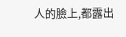人的臉上,都露出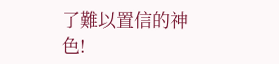了難以置信的神色!